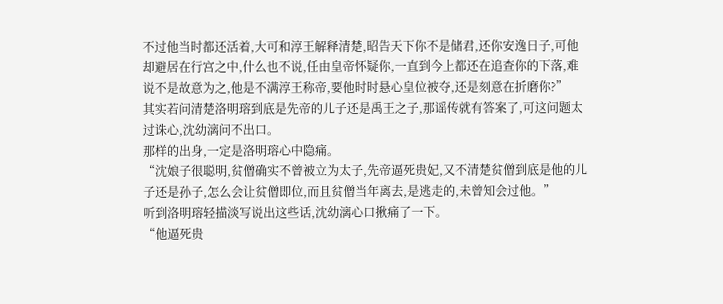不过他当时都还活着,大可和淳王解释清楚,昭告天下你不是储君,还你安逸日子,可他却避居在行宫之中,什么也不说,任由皇帝怀疑你,一直到今上都还在追查你的下落,难说不是故意为之,他是不满淳王称帝,要他时时悬心皇位被夺,还是刻意在折磨你?”
其实若问清楚洛明瑢到底是先帝的儿子还是禹王之子,那谣传就有答案了,可这问题太过诛心,沈幼漓问不出口。
那样的出身,一定是洛明瑢心中隐痛。
“沈娘子很聪明,贫僧确实不曾被立为太子,先帝逼死贵妃,又不清楚贫僧到底是他的儿子还是孙子,怎么会让贫僧即位,而且贫僧当年离去,是逃走的,未曾知会过他。”
听到洛明瑢轻描淡写说出这些话,沈幼漓心口揪痛了一下。
“他逼死贵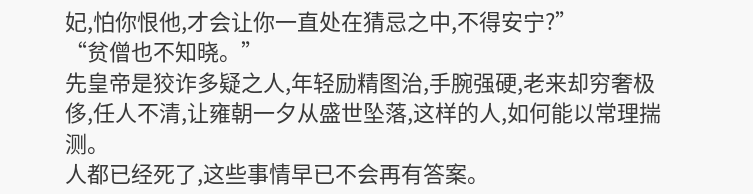妃,怕你恨他,才会让你一直处在猜忌之中,不得安宁?”
“贫僧也不知晓。”
先皇帝是狡诈多疑之人,年轻励精图治,手腕强硬,老来却穷奢极侈,任人不清,让雍朝一夕从盛世坠落,这样的人,如何能以常理揣测。
人都已经死了,这些事情早已不会再有答案。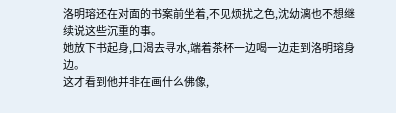洛明瑢还在对面的书案前坐着,不见烦扰之色,沈幼漓也不想继续说这些沉重的事。
她放下书起身,口渴去寻水,端着茶杯一边喝一边走到洛明瑢身边。
这才看到他并非在画什么佛像,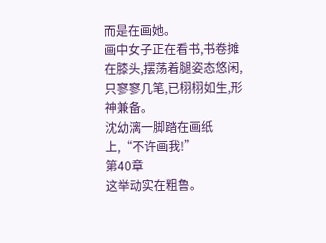而是在画她。
画中女子正在看书,书卷摊在膝头,摆荡着腿姿态悠闲,只寥寥几笔,已栩栩如生,形神兼备。
沈幼漓一脚踏在画纸上,“不许画我!”
第40章
这举动实在粗鲁。